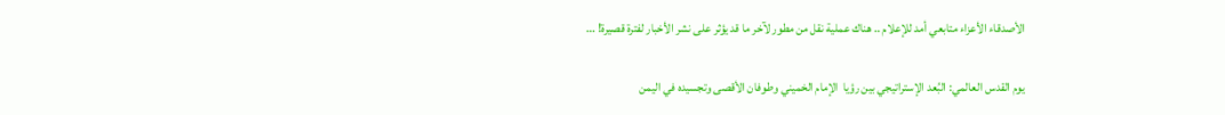الأصدقاء الأعزاء متابعي أمد للإعلام .. هناك عملية نقل من مطور لآخر ما قد يؤثر على نشر الأخبار لفترة قصيرة! ...

يوم القدس العالمي: البُعد الإستراتيجي بين رؤيا  الإمام الخميني وطوفان الأقصى وتجسيده في اليمن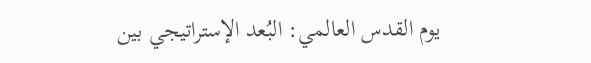يوم القدس العالمي: البُعد الإستراتيجي بين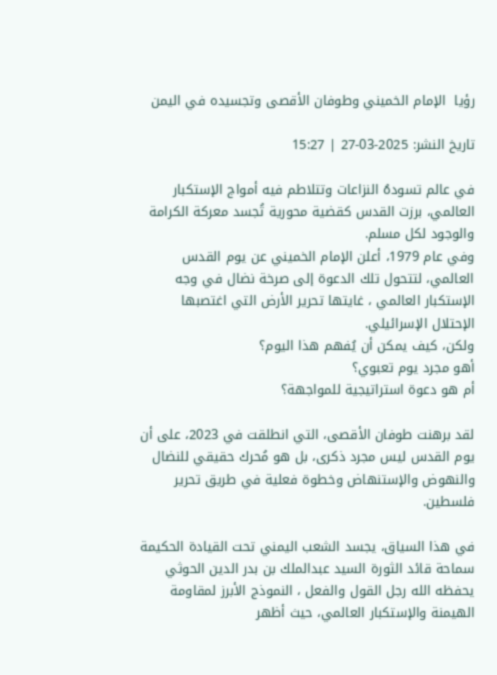رؤيا  الإمام الخميني وطوفان الأقصى وتجسيده في اليمن

تاريخ النشر: 2025-03-27 | 15:27

في عالم تسودهُ النزاعات وتتلاطم فيه أمواج الإستكبار العالمي، برزت القدس كقضية محورية تُجسد معركة الكرامة والوجود لكل مسلم.
وفي عام 1979، أعلن الإمام الخميني عن يوم القدس العالمي، لتتحول تلك الدعوة إلى صرخة نضال في وجه الإستكبار العالمي ، غايتها تحرير الأرض التي اغتصبها الإحتلال الإسرائيلي.
ولكن، كيف يمكن أن يُفهم هذا اليوم؟
أهو مجرد يوم تعبوي؟
أم هو دعوة استراتيجية للمواجهة؟

لقد برهنت طوفان الأقصى، التي انطلقت في 2023، على أن يوم القدس ليس مجرد ذكرى، بل هو مُحرك حقيقي للنضال والنهوض والإستنهاض وخطوة فعلية في طريق تحرير فلسطين.

في هذا السياق، يجسد الشعب اليمني تحت القيادة الحكيمة سماحة قائد الثورة السيد عبدالملك بن بدر الدين الحوثي يحفظه الله رجل القول والفعل ، النموذج الأبرز لمقاومة الهيمنة والإستكبار العالمي، حيث أظهر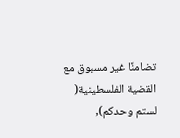تضامنًا غير مسبوق مع القضية الفلسطينية( لستم وحدكم),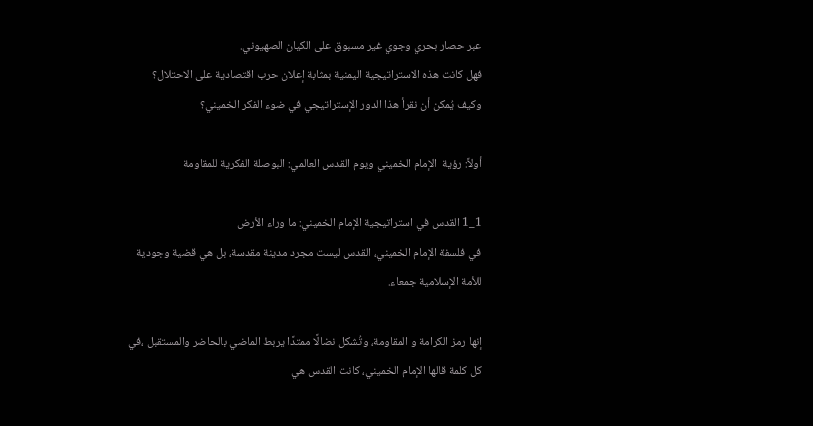عبر حصار بحري وجوي غير مسبوق على الكيان الصهيوني.
فهل كانت هذه الاستراتيجية اليمنية بمثابة إعلان حرب اقتصادية على الاحتلال؟
وكيف يُمكن أن نقرأ هذا الدور الإستراتيجي في ضوء الفكر الخميني؟

أولاً: رؤية  الإمام الخميني ويوم القدس العالمي: البوصلة الفكرية للمقاومة

1_1 القدس في استراتيجية الإمام الخميني: ما وراء الأرض
في فلسفة الإمام الخميني، القدس ليست مجرد مدينة مقدسة، بل هي قضية وجودية للأمة الإسلامية جمعاء.

إنها رمز الكرامة و المقاومة، وتُشكل نضالًا ممتدًا يربط الماضي بالحاضر والمستقبل ،في كل كلمة قالها الإمام الخميني، كانت القدس هي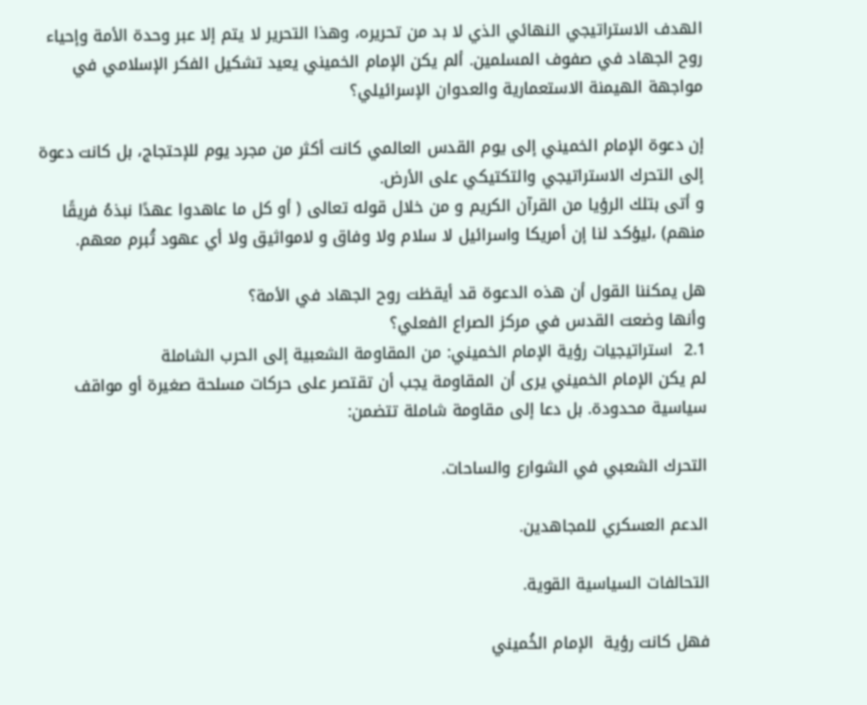الهدف الاستراتيجي النهائي الذي لا بد من تحريره، وهذا التحرير لا يتم إلا عبر وحدة الأمة وإحياء روح الجهاد في صفوف المسلمين. ألم يكن الإمام الخميني يعيد تشكيل الفكر الإسلامي في مواجهة الهيمنة الاستعمارية والعدوان الإسرائيلي؟

إن دعوة الإمام الخميني إلى يوم القدس العالمي كانت أكثر من مجرد يوم للإحتجاج، بل كانت دعوة إلى التحرك الاستراتيجي والتكتيكي على الأرض.
و أتى بتلك الرؤيا من القرآن الكريم و من خلال قوله تعالى ( أو كل ما عاهدوا عهدًا نبذهُ فريقًا منهم) ،ليؤكد لنا إن أمريكا واسرائيل لا سلام ولا وفاق و لامواثيق ولا أي عهود تُبرم معهم.

هل يمكننا القول أن هذه الدعوة قد أيقظت روح الجهاد في الأمة؟
وأنها وضعت القدس في مركز الصراع الفعلي؟
2.1  استراتيجيات رؤية الإمام الخميني: من المقاومة الشعبية إلى الحرب الشاملة
لم يكن الإمام الخميني يرى أن المقاومة يجب أن تقتصر على حركات مسلحة صغيرة أو مواقف سياسية محدودة. بل دعا إلى مقاومة شاملة تتضمن:

التحرك الشعبي في الشوارع والساحات.

الدعم العسكري للمجاهدين.

التحالفات السياسية القوية.

فهل كانت رؤية  الإمام الخُميني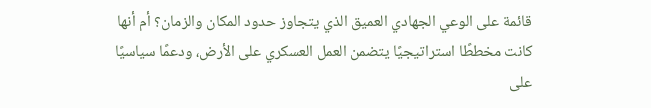قائمة على الوعي الجهادي العميق الذي يتجاوز حدود المكان والزمان؟ أم أنها كانت مخططًا استراتيجيًا يتضمن العمل العسكري على الأرض، ودعمًا سياسيًا على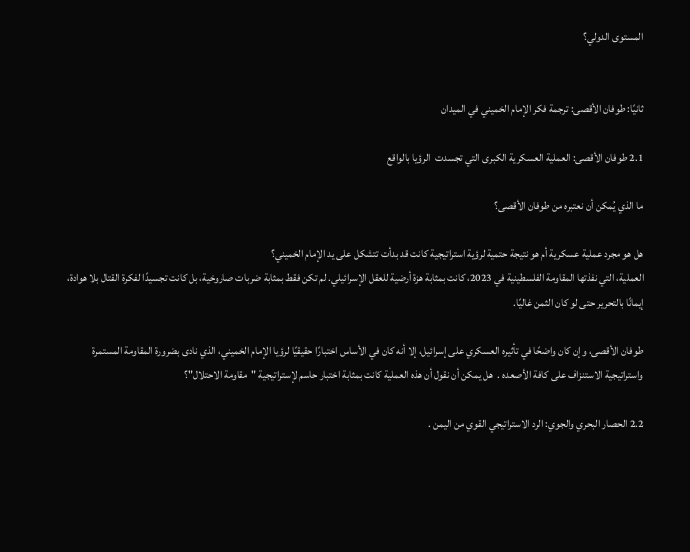المستوى الدولي؟


ثانيًا: طوفان الأقصى: ترجمة فكر الإمام الخميني في الميدان

2.1 طوفان الأقصى: العملية العسكرية الكبرى التي تجسدت  الرؤيا بالواقع

ما الذي يُمكن أن نعتبره من طوفان الأقصى؟

هل هو مجرد عملية عسكرية أم هو نتيجة حتمية لرؤية استراتيجية كانت قد بدأت تتشكل على يد الإمام الخميني؟
العملية، التي نفذتها المقاومة الفلسطينية في 2023، كانت بمثابة هزة أرضية للعقل الإسرائيلي. لم تكن فقط بمثابة ضربات صاروخية، بل كانت تجسيدًا لفكرة القتال بلا هوادة، إيمانًا بالتحرير حتى لو كان الثمن غاليًا.

طوفان الأقصى، وإن كان واضحًا في تأثيره العسكري على إسرائيل، إلا أنه كان في الأساس اختبارًا حقيقيًا لرؤيا الإمام الخميني، الذي نادى بضرورة المقاومة المستمرة واستراتيجية الاستنزاف على كافة الأصعده .  هل يمكن أن نقول أن هذه العملية كانت بمثابة اختبار حاسم لإستراتيجية "مقاومة الاحتلال"؟

2.2 الحصار البحري والجوي: الرد الاستراتيجي القوي من اليمن .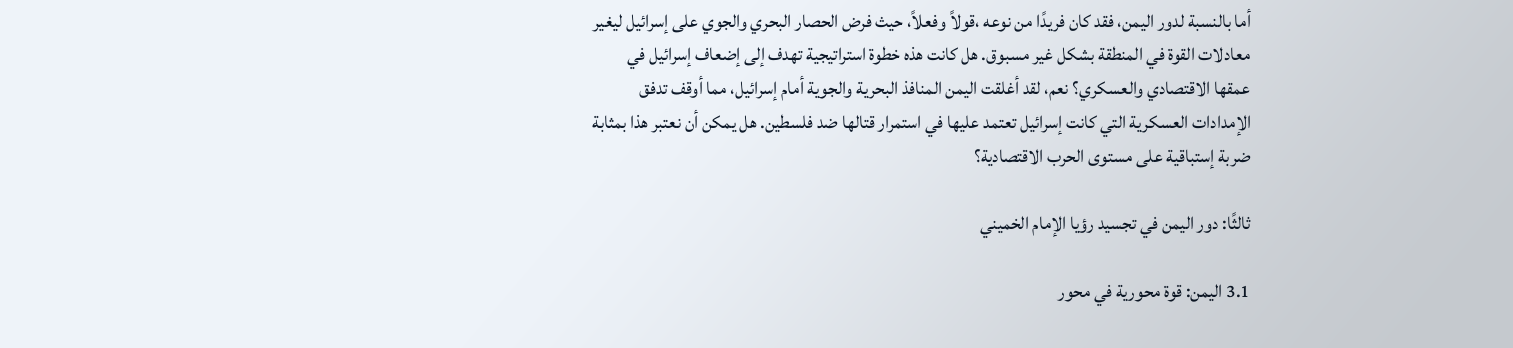أما بالنسبة لدور اليمن، فقد كان فريدًا من نوعه ،قولاً وفعلاً، حيث فرض الحصار البحري والجوي على إسرائيل ليغير معادلات القوة في المنطقة بشكل غير مسبوق. هل كانت هذه خطوة استراتيجية تهدف إلى إضعاف إسرائيل في عمقها الاقتصادي والعسكري؟ نعم، لقد أغلقت اليمن المنافذ البحرية والجوية أمام إسرائيل، مما أوقف تدفق الإمدادات العسكرية التي كانت إسرائيل تعتمد عليها في استمرار قتالها ضد فلسطين. هل يمكن أن نعتبر هذا بمثابة ضربة إستباقية على مستوى الحرب الاقتصادية؟

ثالثًا: دور اليمن في تجسيد رؤيا الإمام الخميني

3.1 اليمن: قوة محورية في محور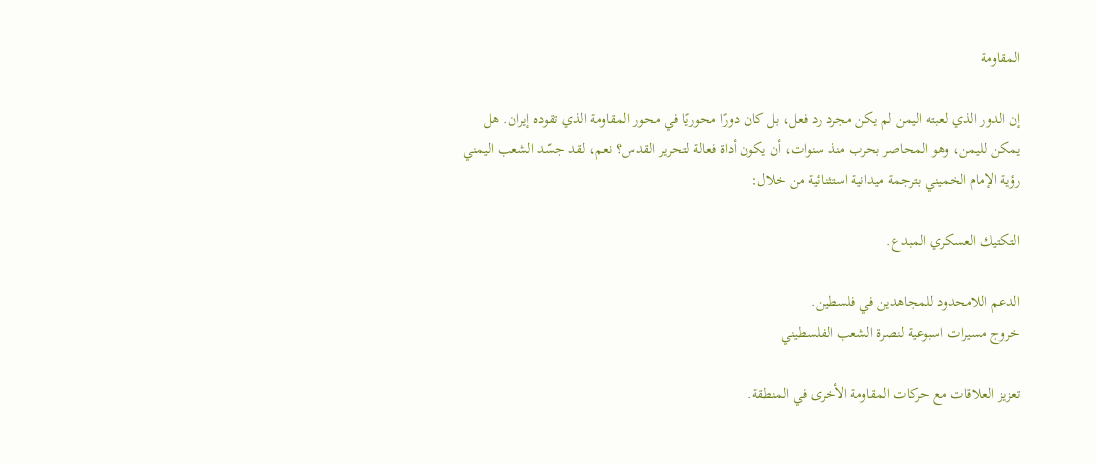المقاومة

إن الدور الذي لعبته اليمن لم يكن مجرد رد فعل، بل كان دورًا محوريًا في محور المقاومة الذي تقوده إيران. هل يمكن لليمن، وهو المحاصر بحرب منذ سنوات، أن يكون أداة فعالة لتحرير القدس؟ نعم، لقد جسّد الشعب اليمني رؤية الإمام الخميني بترجمة ميدانية استثنائية من خلال:

التكتيك العسكري المبدع.

الدعم اللامحدود للمجاهدين في فلسطين.
خروج مسيرات اسبوعية لنصرة الشعب الفلسطيني

تعزيز العلاقات مع حركات المقاومة الأخرى في المنطقة.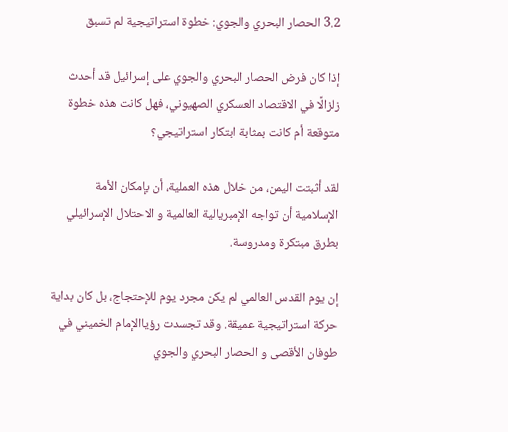3.2 الحصار البحري والجوي: خطوة استراتيجية لم تسبق

إذا كان فرض الحصار البحري والجوي على إسرائيل قد أحدث زلزالًا في الاقتصاد العسكري الصهيوني، فهل كانت هذه خطوة متوقعة أم كانت بمثابة ابتكار استراتيجي؟

لقد أثبتت اليمن، من خلال هذه العملية، أن بإمكان الأمة الإسلامية أن تواجه الإمبريالية العالمية و الاحتلال الإسرائيلي بطرق مبتكرة ومدروسة.

إن يوم القدس العالمي لم يكن مجرد يوم للإحتجاج، بل كان بداية حركة استراتيجية عميقة. وقد تجسدت رؤياالإمام الخميني في طوفان الأقصى و الحصار البحري والجوي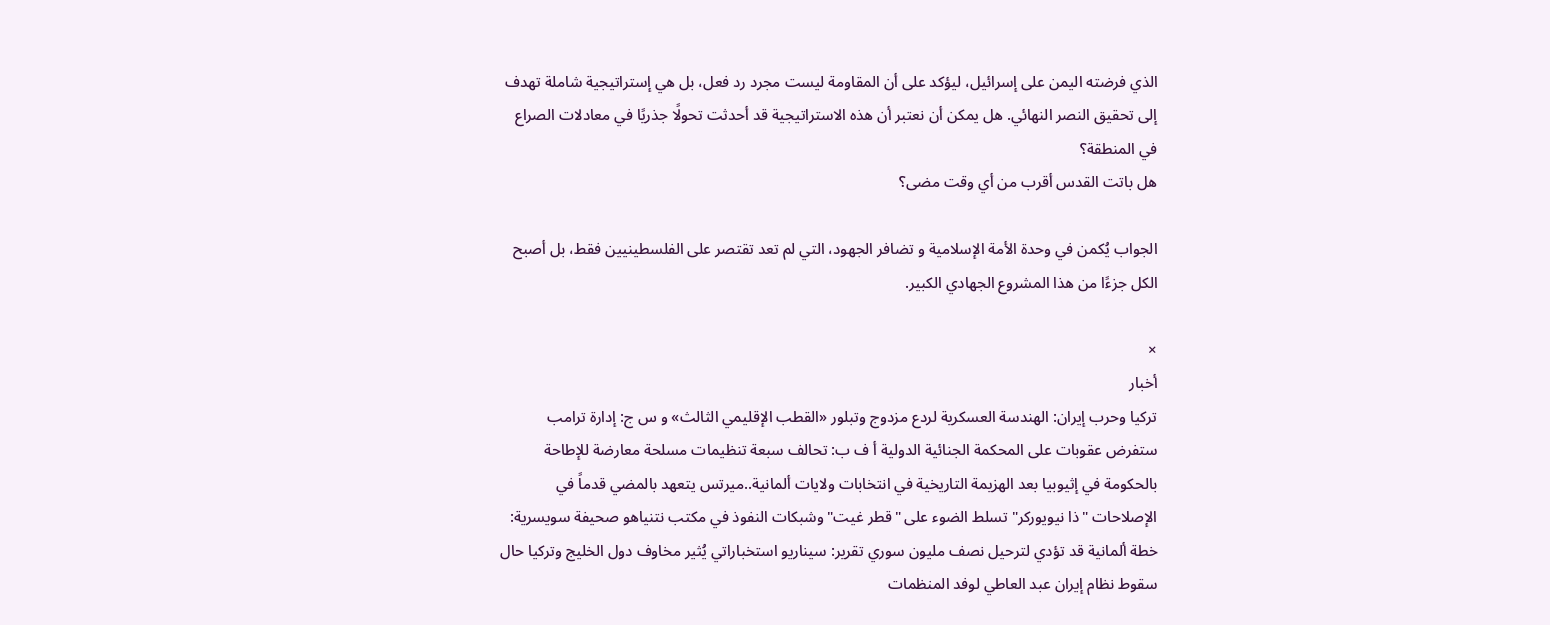الذي فرضته اليمن على إسرائيل، ليؤكد على أن المقاومة ليست مجرد رد فعل، بل هي إستراتيجية شاملة تهدف إلى تحقيق النصر النهائي. هل يمكن أن نعتبر أن هذه الاستراتيجية قد أحدثت تحولًا جذريًا في معادلات الصراع في المنطقة؟
هل باتت القدس أقرب من أي وقت مضى؟

الجواب يُكمن في وحدة الأمة الإسلامية و تضافر الجهود، التي لم تعد تقتصر على الفلسطينيين فقط، بل أصبح الكل جزءًا من هذا المشروع الجهادي الكبير.

×
أخبار
تركيا وحرب إيران: الهندسة العسكرية لردع مزدوج وتبلور «القطب الإقليمي الثالث» و س ج: إدارة ترامب ستفرض عقوبات على المحكمة الجنائية الدولية أ ف ب: تحالف سبعة تنظيمات مسلحة معارضة للإطاحة بالحكومة في إثيوبيا بعد الهزيمة التاريخية في انتخابات ولايات ألمانية..ميرتس يتعهد بالمضي قدماً في الإصلاحات "ذا نيويوركر" تسلط الضوء على "قطر غيت" وشبكات النفوذ في مكتب نتنياهو صحيفة سويسرية: خطة ألمانية قد تؤدي لترحيل نصف مليون سوري تقرير: سيناريو استخباراتي يُثير مخاوف دول الخليج وتركيا حال سقوط نظام إيران عبد العاطي لوفد المنظمات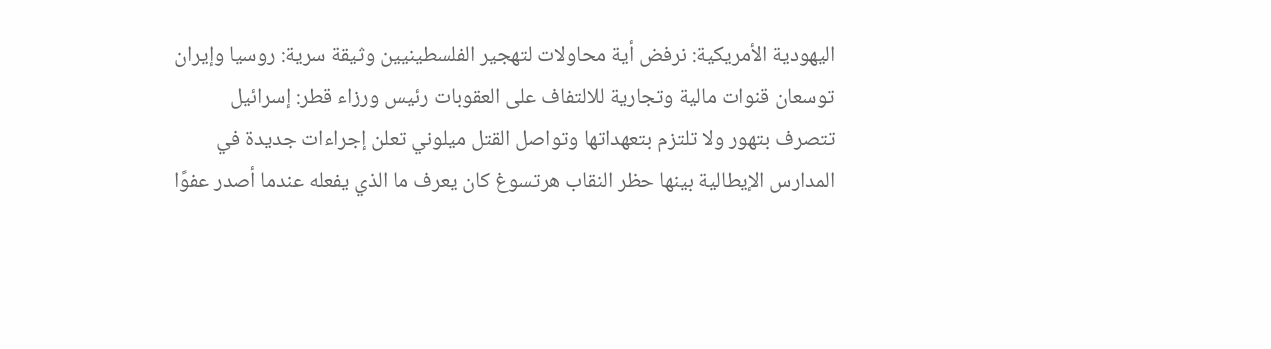اليهودية الأمريكية: نرفض أية محاولات لتهجير الفلسطينيين وثيقة سرية: روسيا وإيران توسعان قنوات مالية وتجارية للالتفاف على العقوبات رئيس ورزاء قطر: إسرائيل تتصرف بتهور ولا تلتزم بتعهداتها وتواصل القتل ميلوني تعلن إجراءات جديدة في المدارس الإيطالية بينها حظر النقاب هرتسوغ كان يعرف ما الذي يفعله عندما أصدر عفوًا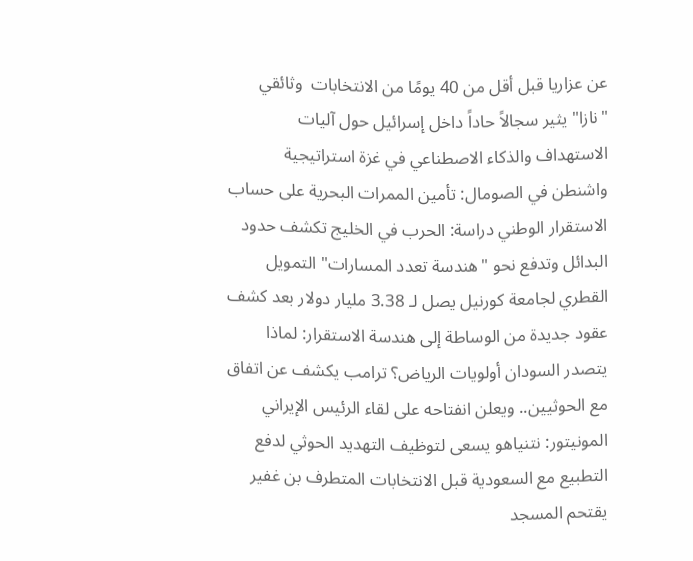عن عزاريا قبل أقل من 40 يومًا من الانتخابات  وثائقي "نازا" يثير سجالاً حاداً داخل إسرائيل حول آليات الاستهداف والذكاء الاصطناعي في غزة استراتيجية واشنطن في الصومال: تأمين الممرات البحرية على حساب الاستقرار الوطني دراسة: الحرب في الخليج تكشف حدود البدائل وتدفع نحو "هندسة تعدد المسارات" التمويل القطري لجامعة كورنيل يصل لـ 3.38 مليار دولار بعد كشف عقود جديدة من الوساطة إلى هندسة الاستقرار: لماذا يتصدر السودان أولويات الرياض؟ ترامب يكشف عن اتفاق مع الحوثيين.. ويعلن انفتاحه على لقاء الرئيس الإيراني المونيتور: نتنياهو يسعى لتوظيف التهديد الحوثي لدفع التطبيع مع السعودية قبل الانتخابات المتطرف بن غفير يقتحم المسجد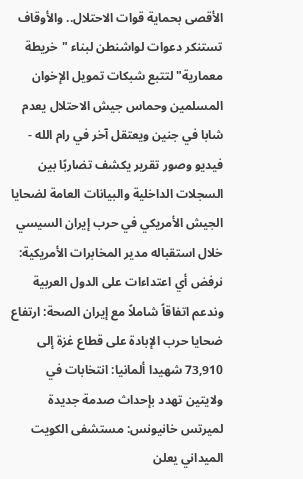الأقصى بحماية قوات الاحتلال.. والأوقاف تستنكر دعوات لواشنطن لبناء "خريطة معمارية" لتتبع شبكات تمويل الإخوان المسلمين وحماس جيش الاحتلال يعدم شابا في جنين ويعتقل آخر في رام الله - فيديو وصور تقرير يكشف تضاربًا بين السجلات الداخلية والبيانات العامة لضحايا الجيش الأمريكي في حرب إيران السيسي خلال استقباله مدير المخابرات الأمريكية: نرفض أي اعتداءات على الدول العربية وندعم اتفاقاً شاملاً مع إيران الصحة: ارتفاع ضحايا حرب الإبادة على قطاع غزة إلى 73,910 شهيدا ألمانيا: انتخابات في ولايتين تهدد بإحداث صدمة جديدة لميرتس خانيونس: مستشفى الكويت الميداني يعلن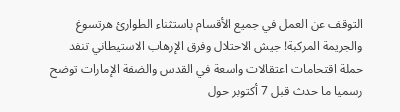التوقف عن العمل في جميع الأقسام باستثناء الطوارئ هرتسوغ والجريمة المركبة! جيش الاحتلال وفرق الإرهاب الاستيطاني تنفد حملة اقتحامات اعتقالات واسعة في القدس والضفة الإمارات توضح رسميا ما حدث قبل 7 أكتوبر حول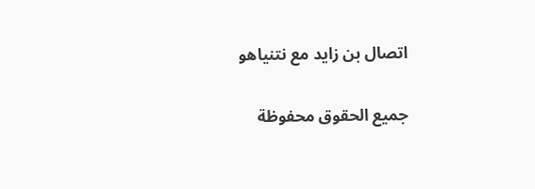اتصال بن زايد مع نتنياهو

جميع الحقوق محفوظة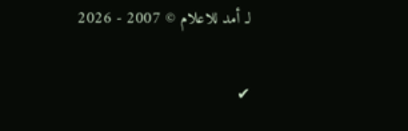لـ أمد للاعلام © 2007 - 2026

✔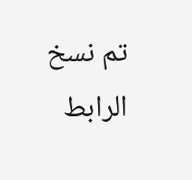تم نسخ الرابط